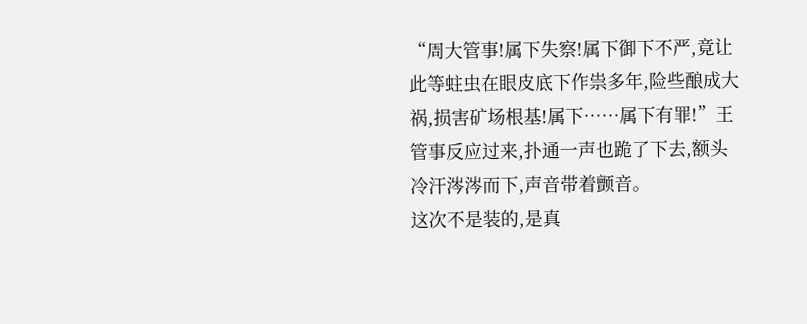“周大管事!属下失察!属下御下不严,竟让此等蛀虫在眼皮底下作祟多年,险些酿成大祸,损害矿场根基!属下……属下有罪!”王管事反应过来,扑通一声也跪了下去,额头冷汗涔涔而下,声音带着颤音。
这次不是装的,是真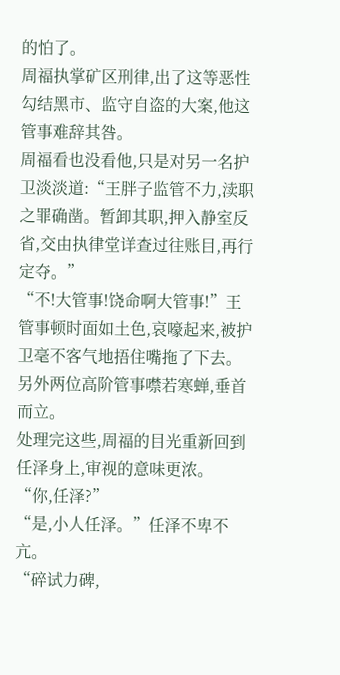的怕了。
周福执掌矿区刑律,出了这等恶性勾结黑市、监守自盗的大案,他这管事难辞其咎。
周福看也没看他,只是对另一名护卫淡淡道:“王胖子监管不力,渎职之罪确凿。暂卸其职,押入静室反省,交由执律堂详查过往账目,再行定夺。”
“不!大管事!饶命啊大管事!”王管事顿时面如土色,哀嚎起来,被护卫毫不客气地捂住嘴拖了下去。
另外两位高阶管事噤若寒蝉,垂首而立。
处理完这些,周福的目光重新回到任泽身上,审视的意味更浓。
“你,任泽?”
“是,小人任泽。”任泽不卑不亢。
“碎试力碑,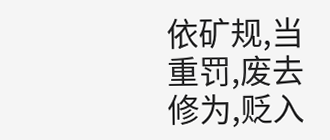依矿规,当重罚,废去修为,贬入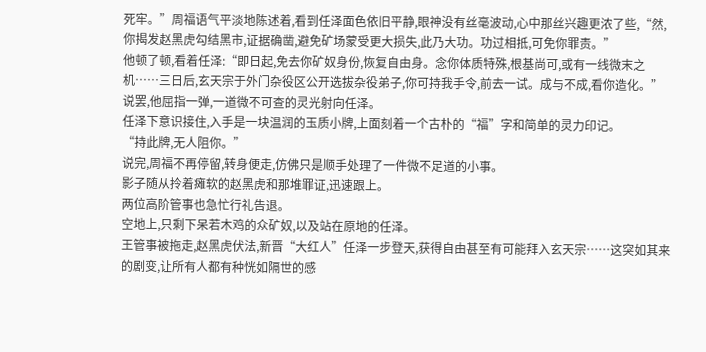死牢。”周福语气平淡地陈述着,看到任泽面色依旧平静,眼神没有丝毫波动,心中那丝兴趣更浓了些,“然,你揭发赵黑虎勾结黑市,证据确凿,避免矿场蒙受更大损失,此乃大功。功过相抵,可免你罪责。”
他顿了顿,看着任泽:“即日起,免去你矿奴身份,恢复自由身。念你体质特殊,根基尚可,或有一线微末之机……三日后,玄天宗于外门杂役区公开选拔杂役弟子,你可持我手令,前去一试。成与不成,看你造化。”
说罢,他屈指一弹,一道微不可查的灵光射向任泽。
任泽下意识接住,入手是一块温润的玉质小牌,上面刻着一个古朴的“福”字和简单的灵力印记。
“持此牌,无人阻你。”
说完,周福不再停留,转身便走,仿佛只是顺手处理了一件微不足道的小事。
影子随从拎着瘫软的赵黑虎和那堆罪证,迅速跟上。
两位高阶管事也急忙行礼告退。
空地上,只剩下呆若木鸡的众矿奴,以及站在原地的任泽。
王管事被拖走,赵黑虎伏法,新晋“大红人”任泽一步登天,获得自由甚至有可能拜入玄天宗……这突如其来的剧变,让所有人都有种恍如隔世的感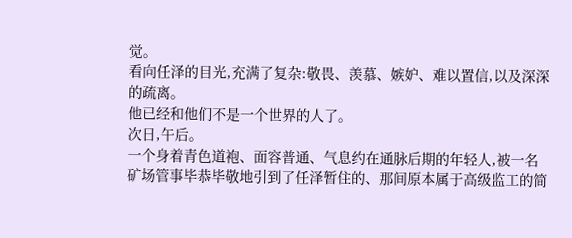觉。
看向任泽的目光,充满了复杂:敬畏、羡慕、嫉妒、难以置信,以及深深的疏离。
他已经和他们不是一个世界的人了。
次日,午后。
一个身着青色道袍、面容普通、气息约在通脉后期的年轻人,被一名矿场管事毕恭毕敬地引到了任泽暂住的、那间原本属于高级监工的简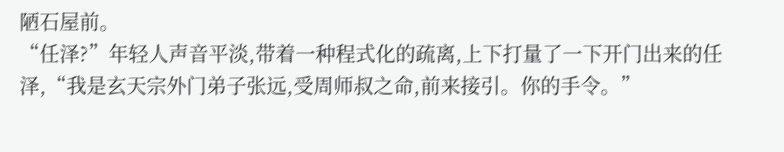陋石屋前。
“任泽?”年轻人声音平淡,带着一种程式化的疏离,上下打量了一下开门出来的任泽,“我是玄天宗外门弟子张远,受周师叔之命,前来接引。你的手令。”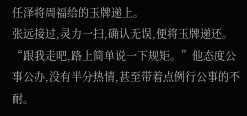任泽将周福给的玉牌递上。
张远接过,灵力一扫,确认无误,便将玉牌递还。
“跟我走吧,路上简单说一下规矩。”他态度公事公办,没有半分热情,甚至带着点例行公事的不耐。